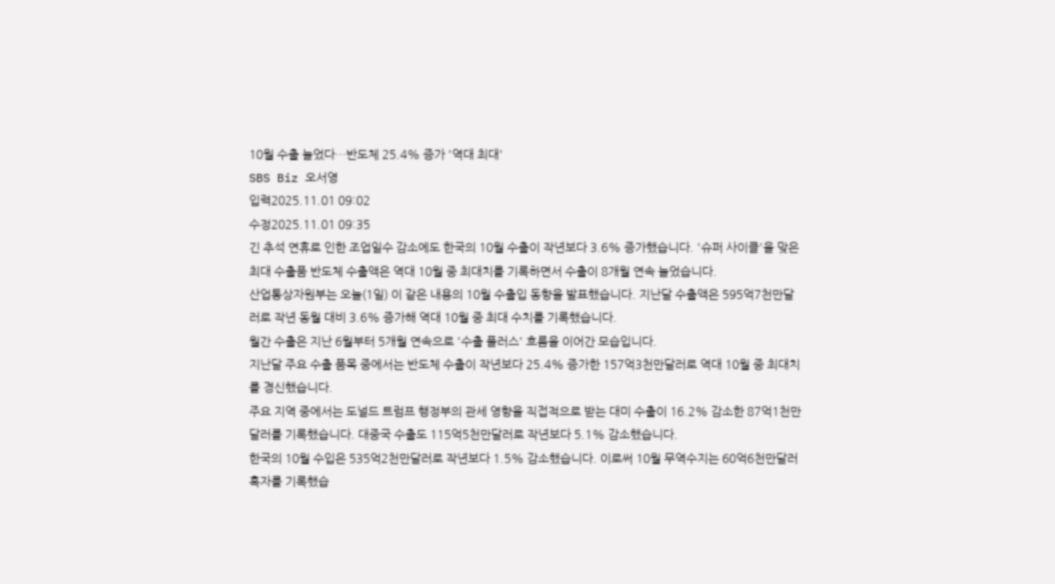10월 수출 늘었다…반도체 25.4% 증가 '역대 최대'
SBS Biz 오서영
입력2025.11.01 09:02
수정2025.11.01 09:35
긴 추석 연휴로 인한 조업일수 감소에도 한국의 10월 수출이 작년보다 3.6% 증가했습니다. '슈퍼 사이클'을 맞은 최대 수출품 반도체 수출액은 역대 10월 중 최대치를 기록하면서 수출이 8개월 연속 늘었습니다.
산업통상자원부는 오늘(1일) 이 같은 내용의 10월 수출입 동향을 발표했습니다. 지난달 수출액은 595억7천만달러로 작년 동월 대비 3.6% 증가해 역대 10월 중 최대 수치를 기록했습니다.
월간 수출은 지난 6월부터 5개월 연속으로 '수출 플러스' 흐름을 이어간 모습입니다.
지난달 주요 수출 품목 중에서는 반도체 수출이 작년보다 25.4% 증가한 157억3천만달러로 역대 10월 중 최대치를 경신했습니다.
주요 지역 중에서는 도널드 트럼프 행정부의 관세 영향을 직접적으로 받는 대미 수출이 16.2% 감소한 87억1천만달러를 기록했습니다. 대중국 수출도 115억5천만달러로 작년보다 5.1% 감소했습니다.
한국의 10월 수입은 535억2천만달러로 작년보다 1.5% 감소했습니다. 이로써 10월 무역수지는 60억6천만달러 흑자를 기록했습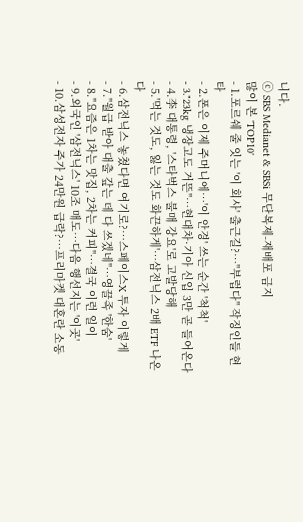니다.
ⓒ SBS Medianet & SBSi 무단복제-재배포 금지
많이 본 'TOP10'
- 1.포르쉐 줄 잇는 '이 회사' 출근길?…"부럽다" 작징인들 현타
- 2.폰은 이제 주머니에…'이 안경' 쓰는 순간 '척척'
- 3."23kg 냉장고도 거뜬"…현대차·기아 신입 3만 곧 들어온다
- 4.李 대통령, '스타벅스 불매 강요'로 고발당해
- 5.'먹는 것도, 잃는 것도 화끈하게'…삼전닉스 2배 ETF 나온다
- 6.삼전닉스 놓쳤다면 여기로?…스페이스X 투자 이렇게
- 7."월급 받아 대출 갚는 데 다 쓰겠네"…영끌족 '한숨'
- 8."요즘은 1차는 맛집, 2차는 커피"…결국 이런 일이
- 9.외국인 '삼전닉스' 10조 매도…다음 행선지는 '이곳'
- 10.삼성전자 주가 24만원 급락?…프리마켓 대혼란 소동